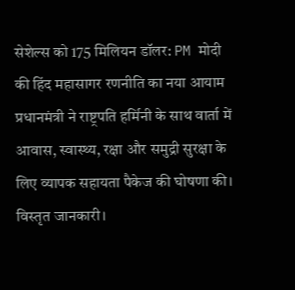सेशेल्स को 175 मिलियन डॉलर: PM मोदी की हिंद महासागर रणनीति का नया आयाम
प्रधानमंत्री ने राष्ट्रपति हर्मिनी के साथ वार्ता में आवास, स्वास्थ्य, रक्षा और समुद्री सुरक्षा के लिए व्यापक सहायता पैकेज की घोषणा की। विस्तृत जानकारी।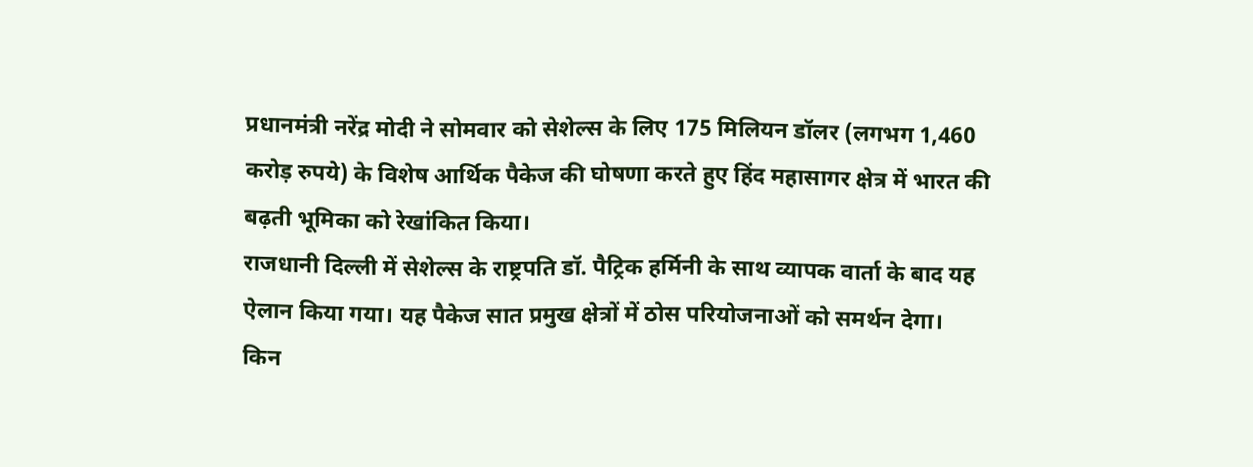प्रधानमंत्री नरेंद्र मोदी ने सोमवार को सेशेल्स के लिए 175 मिलियन डॉलर (लगभग 1,460 करोड़ रुपये) के विशेष आर्थिक पैकेज की घोषणा करते हुए हिंद महासागर क्षेत्र में भारत की बढ़ती भूमिका को रेखांकित किया।
राजधानी दिल्ली में सेशेल्स के राष्ट्रपति डॉ. पैट्रिक हर्मिनी के साथ व्यापक वार्ता के बाद यह ऐलान किया गया। यह पैकेज सात प्रमुख क्षेत्रों में ठोस परियोजनाओं को समर्थन देगा।
किन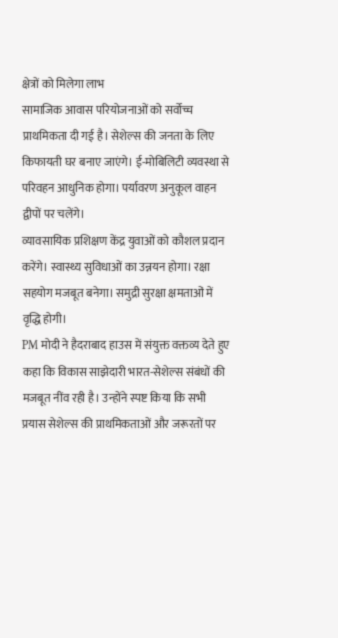क्षेत्रों को मिलेगा लाभ
सामाजिक आवास परियोजनाओं को सर्वोच्च प्राथमिकता दी गई है। सेशेल्स की जनता के लिए किफायती घर बनाए जाएंगे। ई-मोबिलिटी व्यवस्था से परिवहन आधुनिक होगा। पर्यावरण अनुकूल वाहन द्वीपों पर चलेंगे।
व्यावसायिक प्रशिक्षण केंद्र युवाओं को कौशल प्रदान करेंगे। स्वास्थ्य सुविधाओं का उन्नयन होगा। रक्षा सहयोग मजबूत बनेगा। समुद्री सुरक्षा क्षमताओं में वृद्धि होगी।
PM मोदी ने हैदराबाद हाउस में संयुक्त वक्तव्य देते हुए कहा कि विकास साझेदारी भारत-सेशेल्स संबंधों की मजबूत नींव रही है। उन्होंने स्पष्ट किया कि सभी प्रयास सेशेल्स की प्राथमिकताओं और जरूरतों पर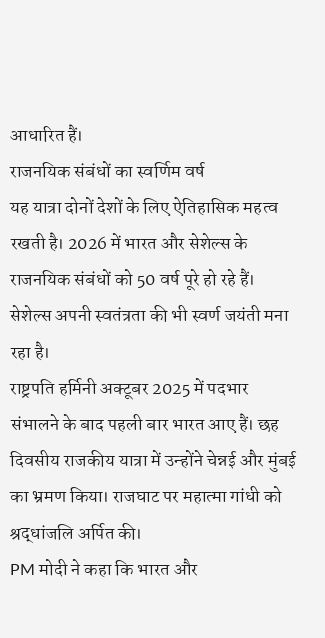आधारित हैं।
राजनयिक संबंधों का स्वर्णिम वर्ष
यह यात्रा दोनों देशों के लिए ऐतिहासिक महत्व रखती है। 2026 में भारत और सेशेल्स के राजनयिक संबंधों को 50 वर्ष पूरे हो रहे हैं। सेशेल्स अपनी स्वतंत्रता की भी स्वर्ण जयंती मना रहा है।
राष्ट्रपति हर्मिनी अक्टूबर 2025 में पदभार संभालने के बाद पहली बार भारत आए हैं। छह दिवसीय राजकीय यात्रा में उन्होंने चेन्नई और मुंबई का भ्रमण किया। राजघाट पर महात्मा गांधी को श्रद्धांजलि अर्पित की।
PM मोदी ने कहा कि भारत और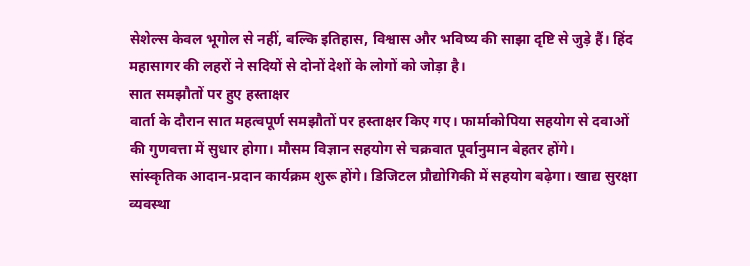सेशेल्स केवल भूगोल से नहीं, बल्कि इतिहास, विश्वास और भविष्य की साझा दृष्टि से जुड़े हैं। हिंद महासागर की लहरों ने सदियों से दोनों देशों के लोगों को जोड़ा है।
सात समझौतों पर हुए हस्ताक्षर
वार्ता के दौरान सात महत्वपूर्ण समझौतों पर हस्ताक्षर किए गए। फार्माकोपिया सहयोग से दवाओं की गुणवत्ता में सुधार होगा। मौसम विज्ञान सहयोग से चक्रवात पूर्वानुमान बेहतर होंगे।
सांस्कृतिक आदान-प्रदान कार्यक्रम शुरू होंगे। डिजिटल प्रौद्योगिकी में सहयोग बढ़ेगा। खाद्य सुरक्षा व्यवस्था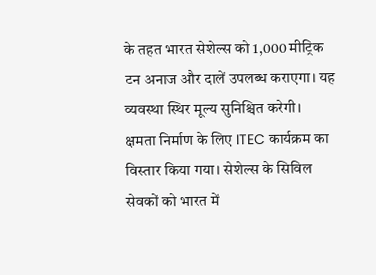के तहत भारत सेशेल्स को 1,000 मीट्रिक टन अनाज और दालें उपलब्ध कराएगा। यह व्यवस्था स्थिर मूल्य सुनिश्चित करेगी।
क्षमता निर्माण के लिए ITEC कार्यक्रम का विस्तार किया गया। सेशेल्स के सिविल सेवकों को भारत में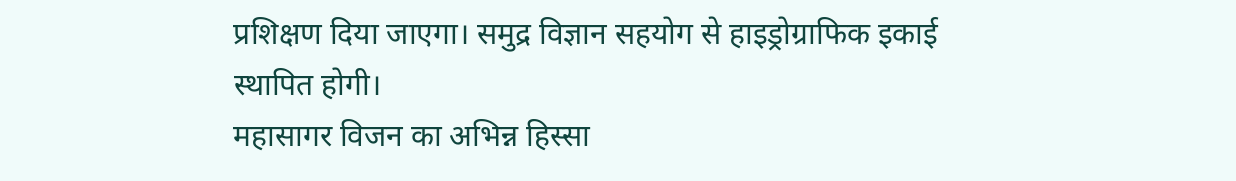प्रशिक्षण दिया जाएगा। समुद्र विज्ञान सहयोग से हाइड्रोग्राफिक इकाई स्थापित होगी।
महासागर विजन का अभिन्न हिस्सा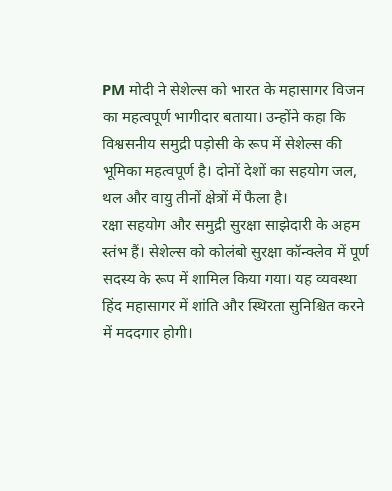PM मोदी ने सेशेल्स को भारत के महासागर विजन का महत्वपूर्ण भागीदार बताया। उन्होंने कहा कि विश्वसनीय समुद्री पड़ोसी के रूप में सेशेल्स की भूमिका महत्वपूर्ण है। दोनों देशों का सहयोग जल, थल और वायु तीनों क्षेत्रों में फैला है।
रक्षा सहयोग और समुद्री सुरक्षा साझेदारी के अहम स्तंभ हैं। सेशेल्स को कोलंबो सुरक्षा कॉन्क्लेव में पूर्ण सदस्य के रूप में शामिल किया गया। यह व्यवस्था हिंद महासागर में शांति और स्थिरता सुनिश्चित करने में मददगार होगी।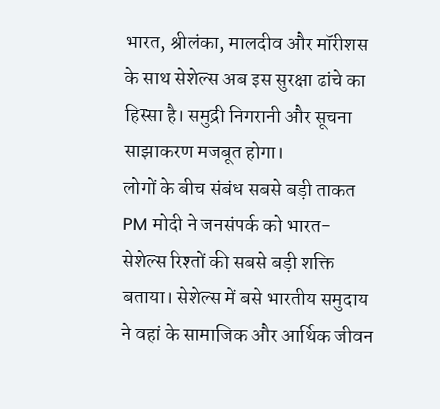भारत, श्रीलंका, मालदीव और मॉरीशस के साथ सेशेल्स अब इस सुरक्षा ढांचे का हिस्सा है। समुद्री निगरानी और सूचना साझाकरण मजबूत होगा।
लोगों के बीच संबंध सबसे बड़ी ताकत
PM मोदी ने जनसंपर्क को भारत-सेशेल्स रिश्तों की सबसे बड़ी शक्ति बताया। सेशेल्स में बसे भारतीय समुदाय ने वहां के सामाजिक और आर्थिक जीवन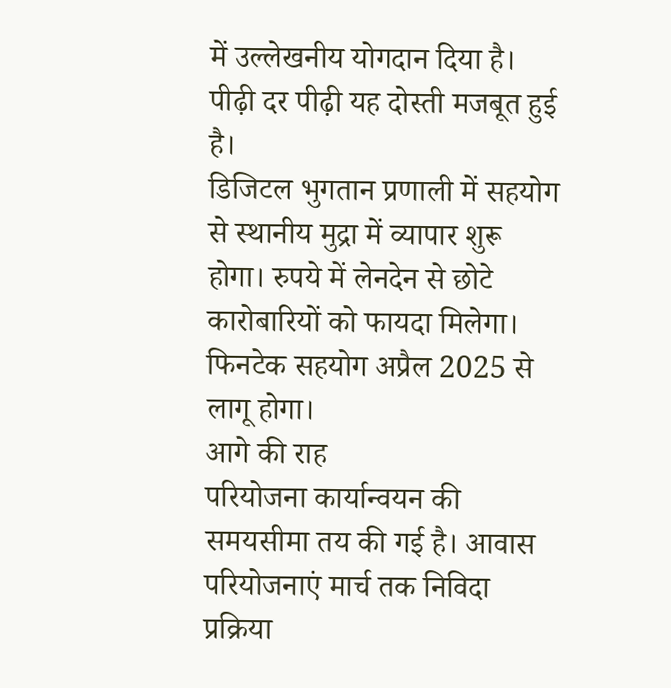में उल्लेखनीय योगदान दिया है। पीढ़ी दर पीढ़ी यह दोस्ती मजबूत हुई है।
डिजिटल भुगतान प्रणाली में सहयोग से स्थानीय मुद्रा में व्यापार शुरू होगा। रुपये में लेनदेन से छोटे कारोबारियों को फायदा मिलेगा। फिनटेक सहयोग अप्रैल 2025 से लागू होगा।
आगे की राह
परियोजना कार्यान्वयन की समयसीमा तय की गई है। आवास परियोजनाएं मार्च तक निविदा प्रक्रिया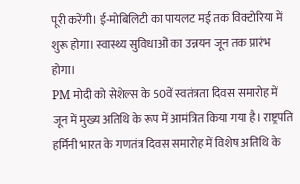पूरी करेंगी। ई-मोबिलिटी का पायलट मई तक विक्टोरिया में शुरू होगा। स्वास्थ्य सुविधाओं का उन्नयन जून तक प्रारंभ होगा।
PM मोदी को सेशेल्स के 50वें स्वतंत्रता दिवस समारोह में जून में मुख्य अतिथि के रूप में आमंत्रित किया गया है। राष्ट्रपति हर्मिनी भारत के गणतंत्र दिवस समारोह में विशेष अतिथि के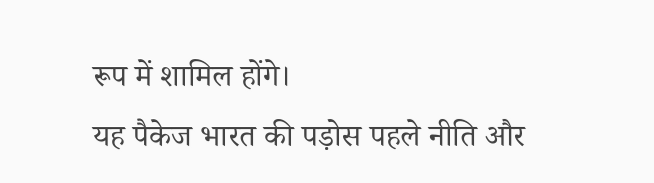रूप में शामिल होंगे।
यह पैकेज भारत की पड़ोस पहले नीति और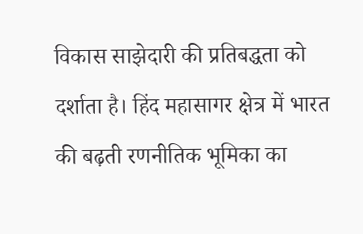विकास साझेदारी की प्रतिबद्धता को दर्शाता है। हिंद महासागर क्षेत्र में भारत की बढ़ती रणनीतिक भूमिका का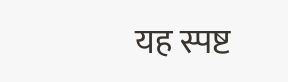यह स्पष्ट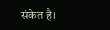संकेत है।